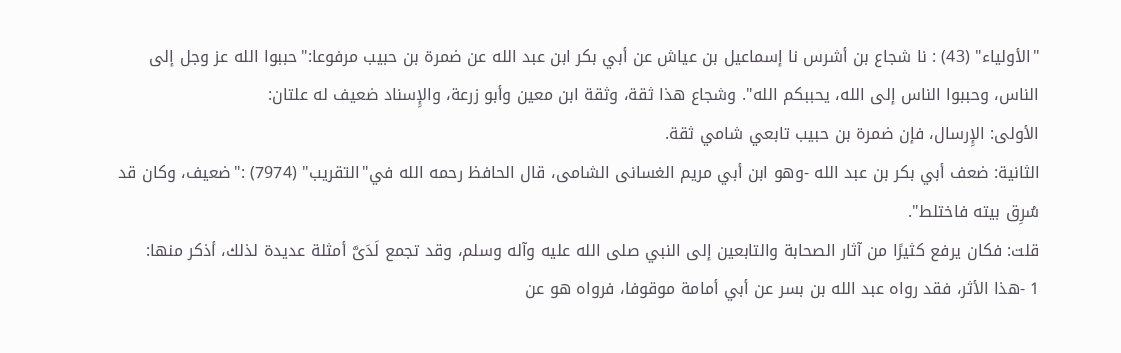"الأولياء" (43) : نا شجاع بن أشرس نا إسماعيل بن عياش عن أبي بكر ابن عبد الله عن ضمرة بن حبيب مرفوعا:"حببوا الله عز وجل إلى الناس، وحببوا الناس إلى الله، يحببكم الله". وشجاع هذا ثقة، وثقة ابن معين وأبو زرعة، والإِسناد ضعيف له علتان:
الأولى: الإِرسال، فإن ضمرة بن حبيب تابعي شامي ثقة.
الثانية: ضعف أبي بكر بن عبد الله -وهو ابن أبي مريم الغسانى الشامى، قال الحافظ رحمه الله في"التقريب" (7974) :"ضعيف، وكان قد سُرِق بيته فاختلط".
قلت: فكان يرفع كثيرًا من آثار الصحابة والتابعين إلى النبي صلى الله عليه وآله وسلم، وقد تجمع لَدَىَّ أمثلة عديدة لذلك، أذكر منها:
1 -هذا الأثر، فقد رواه عبد الله بن بسر عن أبي أمامة موقوفا، فرواه هو عن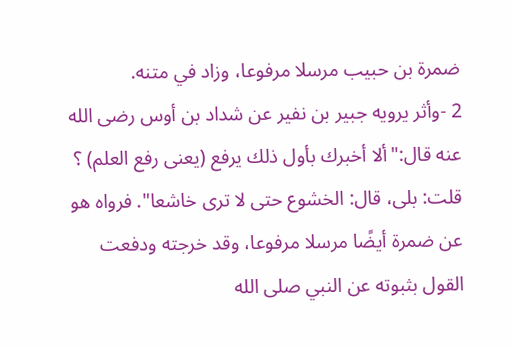ضمرة بن حبيب مرسلا مرفوعا، وزاد في متنه.
2 -وأثر يرويه جبير بن نفير عن شداد بن أوس رضى الله عنه قال:"ألا أخبرك بأول ذلك يرفع (يعنى رفع العلم) ؟ قلت: بلى، قال: الخشوع حتى لا ترى خاشعا". فرواه هو عن ضمرة أيضًا مرسلا مرفوعا، وقد خرجته ودفعت القول بثبوته عن النبي صلى الله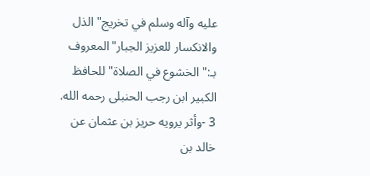عليه وآله وسلم في تخريج"الذل والانكسار للعزيز الجبار"المعروف بـ:"الخشوع في الصلاة"للحافظ الكبير ابن رجب الحنبلى رحمه الله.
3 -وأثر يرويه حريز بن عثمان عن خالد بن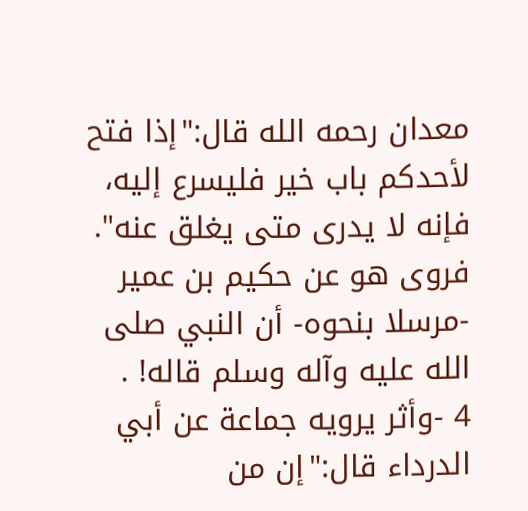معدان رحمه الله قال:"إذا فتح لأحدكم باب خير فليسرع إليه، فإنه لا يدرى متى يغلق عنه". فروى هو عن حكيم بن عمير -مرسلا بنحوه- أن النبي صلى الله عليه وآله وسلم قاله! .
4 -وأثر يرويه جماعة عن أبي الدرداء قال:"إن من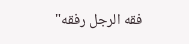فقه الرجل رفقه"